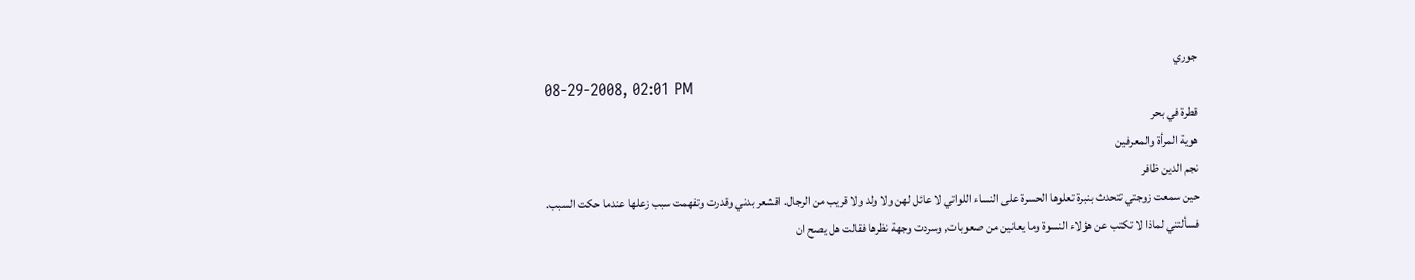جوري
08-29-2008, 02:01 PM
قطرة في بحر
هوية المرأة والمعرفين
نجم الدين ظافر
حين سمعت زوجتي تتحدث بنبرة تعلوها الحسرة على النساء اللواتي لا عائل لهن ولا ولد ولا قريب من الرجال. اقشعر بدني وقدرت وتفهمت سبب زعلها عندما حكت السبب.
فسألتني لماذا لا تكتب عن هؤلاء النسوة وما يعانين من صعوبات, وسردت وجهة نظرها فقالت هل يصح ان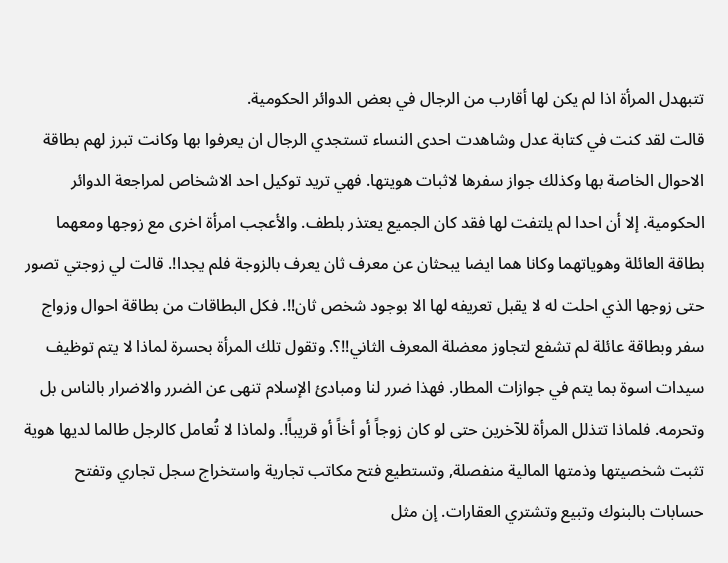تتبهدل المرأة اذا لم يكن لها أقارب من الرجال في بعض الدوائر الحكومية.
قالت لقد كنت في كتابة عدل وشاهدت احدى النساء تستجدي الرجال ان يعرفوا بها وكانت تبرز لهم بطاقة الاحوال الخاصة بها وكذلك جواز سفرها لاثبات هويتها. فهي تريد توكيل احد الاشخاص لمراجعة الدوائر الحكومية. إلا أن احدا لم يلتفت لها فقد كان الجميع يعتذر بلطف. والأعجب امرأة اخرى مع زوجها ومعهما بطاقة العائلة وهوياتهما وكانا هما ايضا يبحثان عن معرف ثان يعرف بالزوجة فلم يجدا!. قالت لي زوجتي تصور حتى زوجها الذي احلت له لا يقبل تعريفه لها الا بوجود شخص ثان!!. فكل البطاقات من بطاقة احوال وزواج سفر وبطاقة عائلة لم تشفع لتجاوز معضلة المعرف الثاني!!؟. وتقول تلك المرأة بحسرة لماذا لا يتم توظيف سيدات اسوة بما يتم في جوازات المطار. فهذا ضرر لنا ومبادئ الإسلام تنهى عن الضرر والاضرار بالناس بل وتحرمه. فلماذا تتذلل المرأة للآخرين حتى لو كان زوجاً أو أخاً أو قريباً!. ولماذا لا تُعامل كالرجل طالما لديها هوية تثبت شخصيتها وذمتها المالية منفصلة, وتستطيع فتح مكاتب تجارية واستخراج سجل تجاري وتفتح حسابات بالبنوك وتبيع وتشتري العقارات. إن مثل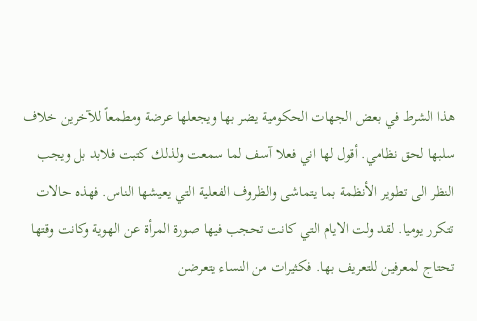هذا الشرط في بعض الجهات الحكومية يضر بها ويجعلها عرضة ومطمعاً للآخرين خلاف سلبها لحق نظامي. أقول لها اني فعلا آسف لما سمعت ولذلك كتبت فلابد بل ويجب النظر الى تطوير الأنظمة بما يتماشى والظروف الفعلية التي يعيشها الناس. فهذه حالات تتكرر يوميا. لقد ولت الايام التي كانت تحجب فيها صورة المرأة عن الهوية وكانت وقتها تحتاج لمعرفين للتعريف بها. فكثيرات من النساء يتعرضن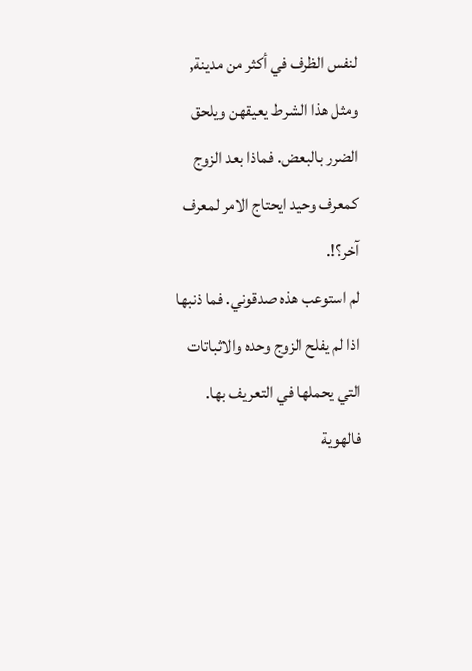لنفس الظرف في أكثر من مدينة, ومثل هذا الشرط يعيقهن ويلحق الضرر بالبعض. فماذا بعد الزوج كمعرف وحيد ايحتاج الامر لمعرف آخر؟!.
لم استوعب هذه صدقوني. فما ذنبها اذا لم يفلح الزوج وحده والاثباتات التي يحملها في التعريف بها. فالهوية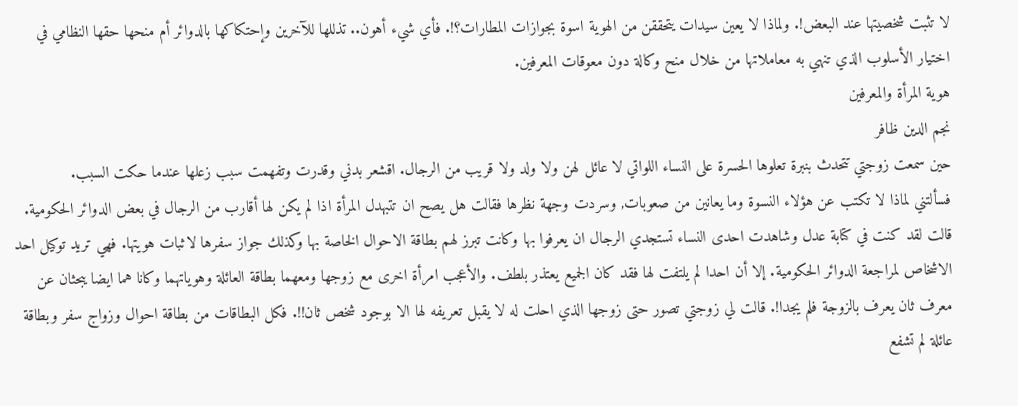لا تثبت شخصيتها عند البعض!. ولماذا لا يعين سيدات يتحققن من الهوية اسوة بجوازات المطارات؟!. فأي شيء أهون.. تذللها للآخرين وإحتكاكها بالدوائر أم منحها حقها النظامي في اختيار الأسلوب الذي تنهي به معاملاتها من خلال منح وكالة دون معوقات المعرفين.
هوية المرأة والمعرفين
نجم الدين ظافر
حين سمعت زوجتي تتحدث بنبرة تعلوها الحسرة على النساء اللواتي لا عائل لهن ولا ولد ولا قريب من الرجال. اقشعر بدني وقدرت وتفهمت سبب زعلها عندما حكت السبب.
فسألتني لماذا لا تكتب عن هؤلاء النسوة وما يعانين من صعوبات, وسردت وجهة نظرها فقالت هل يصح ان تتبهدل المرأة اذا لم يكن لها أقارب من الرجال في بعض الدوائر الحكومية.
قالت لقد كنت في كتابة عدل وشاهدت احدى النساء تستجدي الرجال ان يعرفوا بها وكانت تبرز لهم بطاقة الاحوال الخاصة بها وكذلك جواز سفرها لاثبات هويتها. فهي تريد توكيل احد الاشخاص لمراجعة الدوائر الحكومية. إلا أن احدا لم يلتفت لها فقد كان الجميع يعتذر بلطف. والأعجب امرأة اخرى مع زوجها ومعهما بطاقة العائلة وهوياتهما وكانا هما ايضا يبحثان عن معرف ثان يعرف بالزوجة فلم يجدا!. قالت لي زوجتي تصور حتى زوجها الذي احلت له لا يقبل تعريفه لها الا بوجود شخص ثان!!. فكل البطاقات من بطاقة احوال وزواج سفر وبطاقة عائلة لم تشفع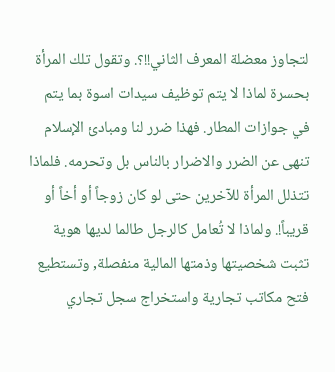لتجاوز معضلة المعرف الثاني!!؟. وتقول تلك المرأة بحسرة لماذا لا يتم توظيف سيدات اسوة بما يتم في جوازات المطار. فهذا ضرر لنا ومبادئ الإسلام تنهى عن الضرر والاضرار بالناس بل وتحرمه. فلماذا تتذلل المرأة للآخرين حتى لو كان زوجاً أو أخاً أو قريباً!. ولماذا لا تُعامل كالرجل طالما لديها هوية تثبت شخصيتها وذمتها المالية منفصلة, وتستطيع فتح مكاتب تجارية واستخراج سجل تجاري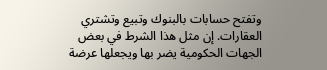وتفتح حسابات بالبنوك وتبيع وتشتري العقارات. إن مثل هذا الشرط في بعض الجهات الحكومية يضر بها ويجعلها عرضة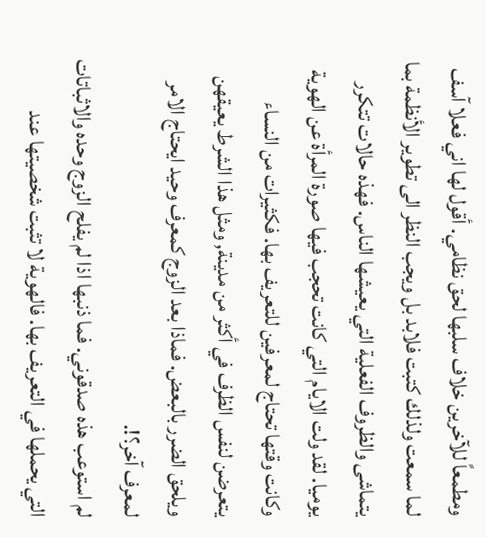ومطمعاً للآخرين خلاف سلبها لحق نظامي. أقول لها اني فعلا آسف لما سمعت ولذلك كتبت فلابد بل ويجب النظر الى تطوير الأنظمة بما يتماشى والظروف الفعلية التي يعيشها الناس. فهذه حالات تتكرر يوميا. لقد ولت الايام التي كانت تحجب فيها صورة المرأة عن الهوية وكانت وقتها تحتاج لمعرفين للتعريف بها. فكثيرات من النساء يتعرضن لنفس الظرف في أكثر من مدينة, ومثل هذا الشرط يعيقهن ويلحق الضرر بالبعض. فماذا بعد الزوج كمعرف وحيد ايحتاج الامر لمعرف آخر؟!.
لم استوعب هذه صدقوني. فما ذنبها اذا لم يفلح الزوج وحده والاثباتات التي يحملها في التعريف بها. فالهوية لا تثبت شخصيتها عند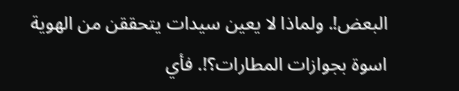البعض!. ولماذا لا يعين سيدات يتحققن من الهوية اسوة بجوازات المطارات؟!. فأي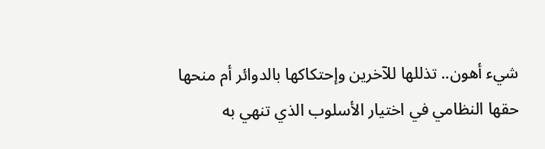شيء أهون.. تذللها للآخرين وإحتكاكها بالدوائر أم منحها حقها النظامي في اختيار الأسلوب الذي تنهي به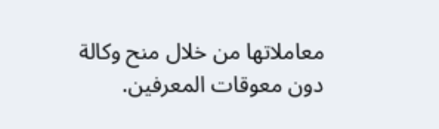معاملاتها من خلال منح وكالة دون معوقات المعرفين.